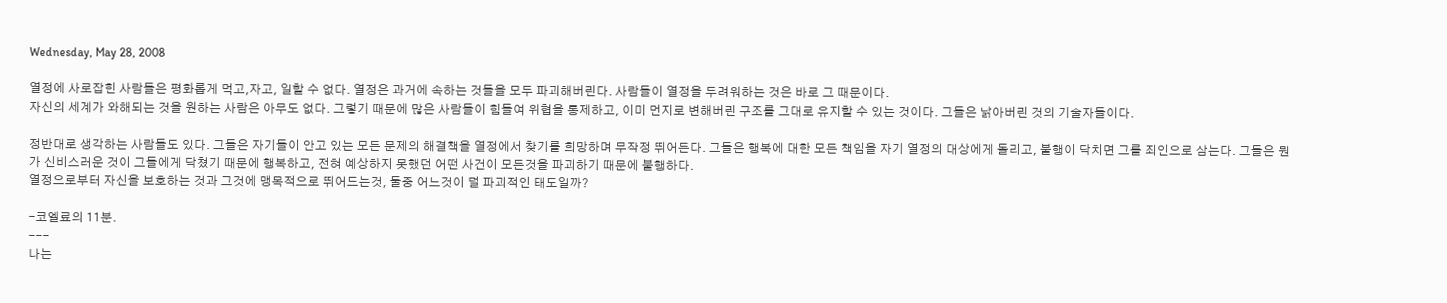Wednesday, May 28, 2008

열정에 사로잡힌 사람들은 평화롭게 먹고,자고, 일할 수 없다. 열정은 과거에 속하는 것들을 모두 파괴해버린다. 사람들이 열정을 두려워하는 것은 바로 그 때문이다.
자신의 세계가 와해되는 것을 원하는 사람은 아무도 없다. 그렇기 때문에 많은 사람들이 힘들여 위협을 통제하고, 이미 먼지로 변해버린 구조를 그대로 유지할 수 있는 것이다. 그들은 낡아버린 것의 기술자들이다.

정반대로 생각하는 사람들도 있다. 그들은 자기들이 안고 있는 모든 문제의 해결책을 열정에서 찾기를 희망하며 무작정 뛰어든다. 그들은 행복에 대한 모든 책임을 자기 열정의 대상에게 돌리고, 불행이 닥치면 그를 죄인으로 삼는다. 그들은 뭔가 신비스러운 것이 그들에게 닥쳤기 때문에 행복하고, 전혀 예상하지 못했던 어떤 사건이 모든것을 파괴하기 때문에 불행하다.
열정으로부터 자신을 보호하는 것과 그것에 맹목적으로 뛰어드는것, 둘중 어느것이 덜 파괴적인 태도일까?

-코엘료의 11분.
---
나는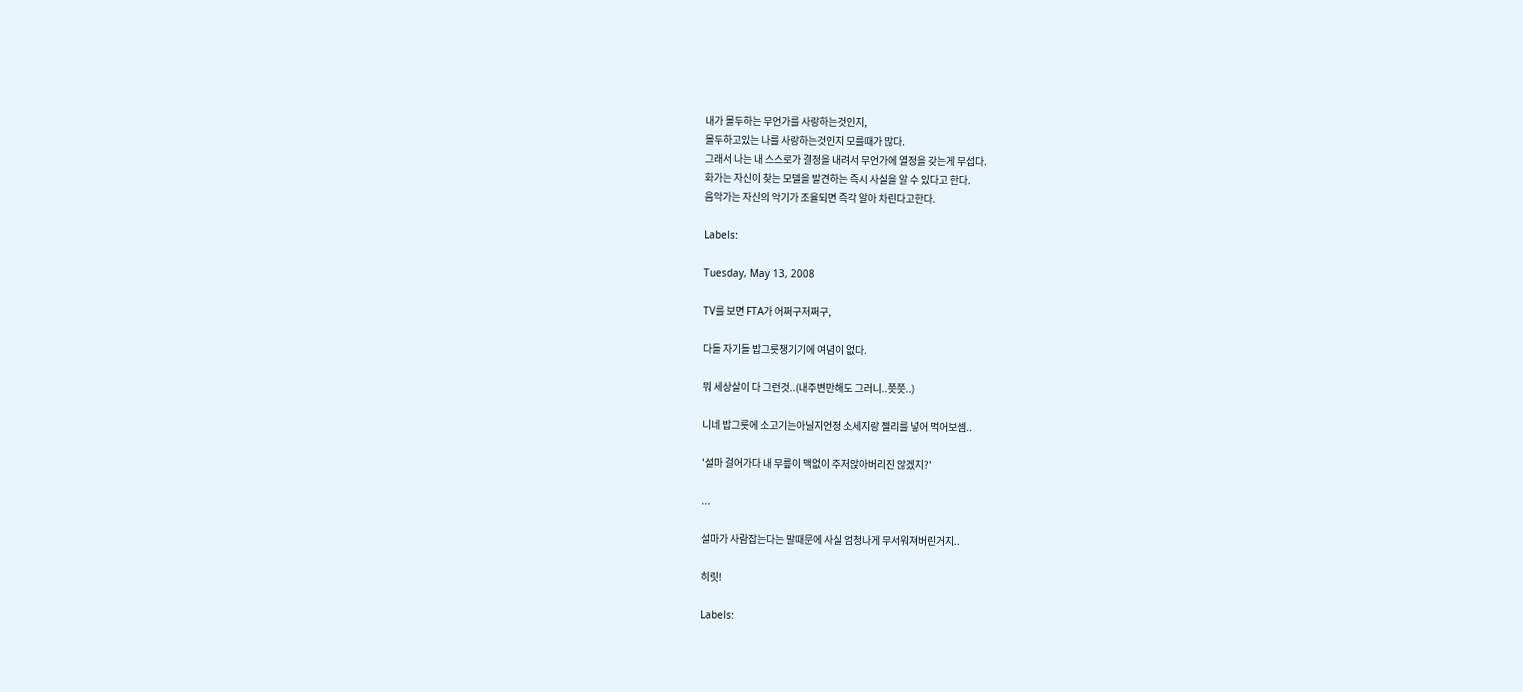내가 몰두하는 무언가를 사랑하는것인지,
몰두하고있는 나를 사랑하는것인지 모를때가 많다.
그래서 나는 내 스스로가 결정을 내려서 무언가에 열정을 갖는게 무섭다.
화가는 자신이 찾는 모델을 발견하는 즉시 사실을 알 수 있다고 한다.
음악가는 자신의 악기가 조율되면 즉각 알아 차린다고한다.

Labels:

Tuesday, May 13, 2008

TV를 보면 FTA가 어쩌구저쩌구,

다들 자기들 밥그릇챙기기에 여념이 없다.

뭐 세상살이 다 그런것..(내주변만해도 그러니..쯧쯧..)

니네 밥그릇에 소고기는아닐지언정 소세지랑 젤리를 넣어 먹어보셈..

'설마 걸어가다 내 무릎이 맥없이 주저앉아버리진 않겠지?'

...

설마가 사람잡는다는 말때문에 사실 엄청나게 무서워져버린거지..

히릿!

Labels: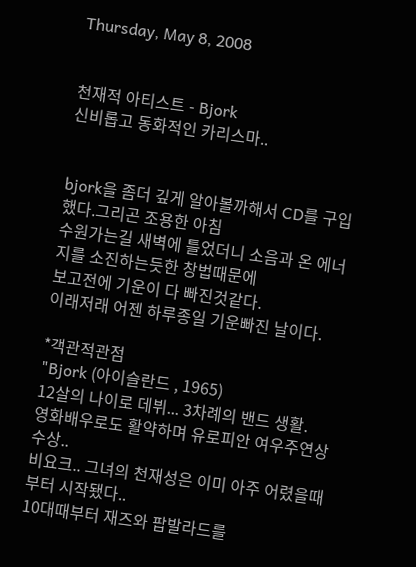Thursday, May 8, 2008


천재적 아티스트 - Bjork
신비롭고 동화적인 카리스마..


bjork을 좀더 깊게 알아볼까해서 CD를 구입했다.그리곤 조용한 아침
수원가는길 새벽에 틀었더니 소음과 온 에너지를 소진하는듯한 창법때문에
보고전에 기운이 다 빠진것같다.
이래저래 어젠 하루종일 기운빠진 날이다.

*객관적관점
"Bjork (아이슬란드 , 1965)
12살의 나이로 데뷔... 3차례의 밴드 생활.
영화배우로도 활약하며 유로피안 여우주연상 수상..
비요크.. 그녀의 천재성은 이미 아주 어렸을때부터 시작됐다..
10대때부터 재즈와 팝발라드를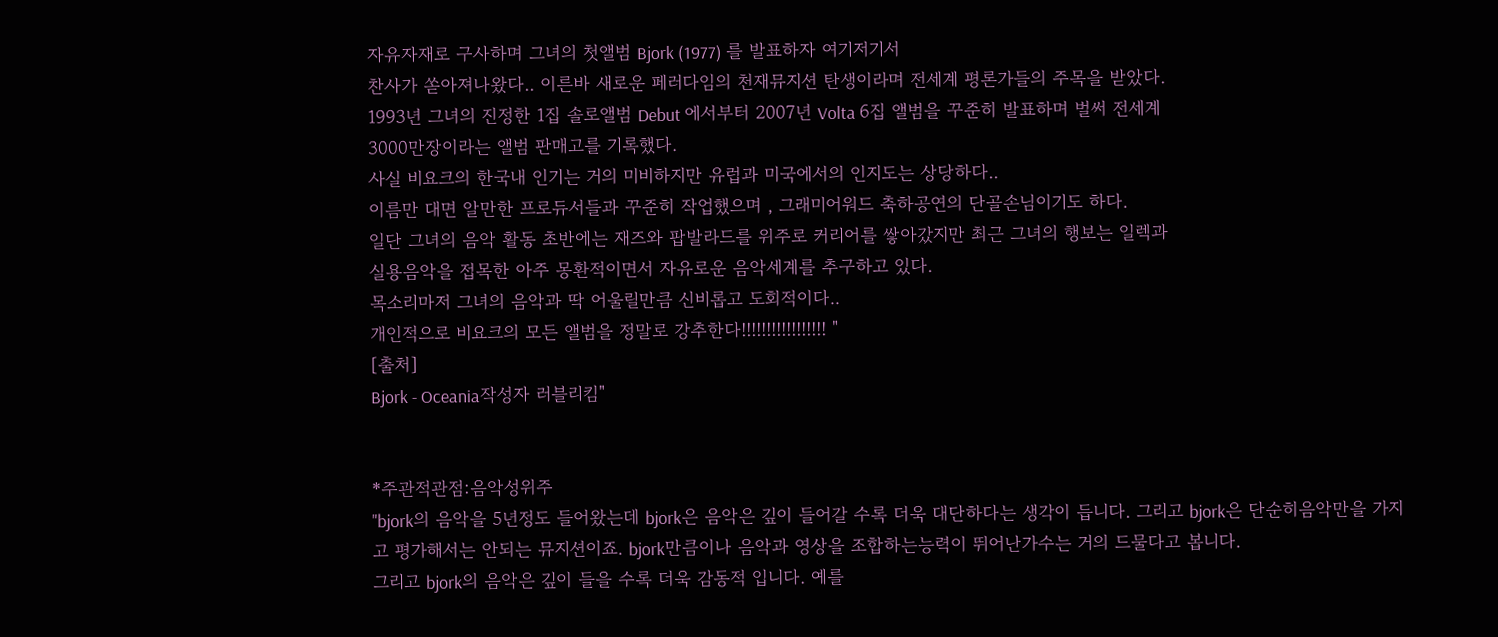자유자재로 구사하며 그녀의 첫앨범 Bjork (1977) 를 발표하자 여기저기서
찬사가 쏟아져나왔다.. 이른바 새로운 페러다임의 천재뮤지션 탄생이라며 전세계 평론가들의 주목을 받았다.
1993년 그녀의 진정한 1집 솔로앨범 Debut 에서부터 2007년 Volta 6집 앨범을 꾸준히 발표하며 벌써 전세계
3000만장이라는 앨범 판매고를 기록했다.
사실 비요크의 한국내 인기는 거의 미비하지만 유럽과 미국에서의 인지도는 상당하다..
이름만 대면 알만한 프로듀서들과 꾸준히 작업했으며 , 그래미어워드 축하공연의 단골손님이기도 하다.
일단 그녀의 음악 활동 초반에는 재즈와 팝발라드를 위주로 커리어를 쌓아갔지만 최근 그녀의 행보는 일렉과
실용음악을 접목한 아주 몽환적이면서 자유로운 음악세계를 추구하고 있다.
목소리마저 그녀의 음악과 딱 어울릴만큼 신비롭고 도회적이다..
개인적으로 비요크의 모든 앨범을 정말로 강추한다!!!!!!!!!!!!!!!!! "
[출처]
Bjork - Oceania작성자 러블리킴"


*주관적관점:음악성위주
"bjork의 음악을 5년정도 들어왔는데 bjork은 음악은 깊이 들어갈 수록 더욱 대단하다는 생각이 듭니다. 그리고 bjork은 단순히음악만을 가지고 평가해서는 안되는 뮤지션이죠. bjork만큼이나 음악과 영상을 조합하는능력이 뛰어난가수는 거의 드물다고 봅니다.
그리고 bjork의 음악은 깊이 들을 수록 더욱 감동적 입니다. 예를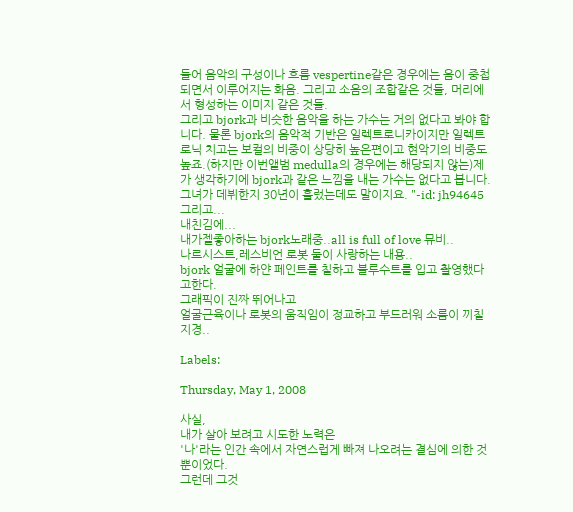들어 음악의 구성이나 흐름 vespertine같은 경우에는 음이 중첩되면서 이루어지는 화음. 그리고 소음의 조합같은 것들, 머리에서 형성하는 이미지 같은 것들.
그리고 bjork과 비슷한 음악을 하는 가수는 거의 없다고 봐야 합니다. 물론 bjork의 음악적 기반은 일렉트로니카이지만 일렉트로닉 치고는 보컬의 비중이 상당히 높은편이고 현악기의 비중도 높죠.(하지만 이번앨범 medulla의 경우에는 해당되지 않는)제가 생각하기에 bjork과 같은 느낌을 내는 가수는 없다고 봅니다. 그녀가 데뷔한지 30년이 흘렀는데도 말이지요. "-id: jh94645
그리고...
내친김에...
내가젤좋아하는 bjork노래중..all is full of love 뮤비..
나르시스트,레스비언 로봇 둘이 사랑하는 내용..
bjork 얼굴에 하얀 페인트를 칠하고 블루수트를 입고 촬영했다고한다.
그래픽이 진짜 뛰어나고
얼굴근육이나 로봇의 움직임이 정교하고 부드러워 소름이 끼칠지경..

Labels:

Thursday, May 1, 2008

사실,
내가 살아 보려고 시도한 노력은
'나'라는 인간 속에서 자연스럽게 빠져 나오려는 결심에 의한 것뿐이었다.
그런데 그것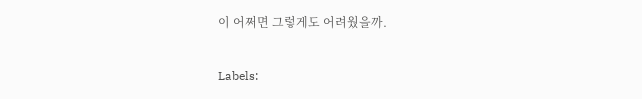이 어쩌면 그렇게도 어려웠을까.

Labels: